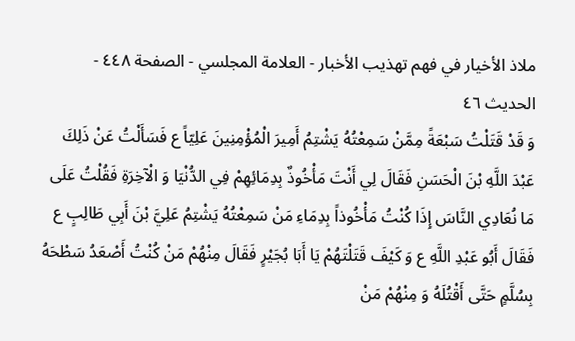ملاذ الأخيار في فهم تهذيب الأخبار - العلامة المجلسي - الصفحة ٤٤٨ - الحديث ٤٦
وَ قَدْ قَتَلْتُ سَبْعَةً مِمَّنْ سَمِعْتُهُ يَشْتِمُ أَمِيرَ الْمُؤْمِنِينَ عَلِيّاً ع فَسَأَلْتُ عَنْ ذَلِكَ عَبْدَ اللَّهِ بْنَ الْحَسَنِ فَقَالَ لِي أَنْتَ مَأْخُوذٌ بِدِمَائِهِمْ فِي الدُّنْيَا وَ الْآخِرَةِ فَقُلْتُ عَلَى مَا نُعَادِي النَّاسَ إِذَا كُنْتُ مَأْخُوذاً بِدِمَاءِ مَنْ سَمِعْتُهُ يَشْتِمُ عَلِيَّ بْنَ أَبِي طَالِبٍ ع فَقَالَ أَبُو عَبْدِ اللَّهِ ع وَ كَيْفَ قَتَلْتَهُمْ يَا أَبَا بُجَيْرٍ فَقَالَ مِنْهُمْ مَنْ كُنْتُ أَصْعَدُ سَطْحَهُ بِسُلَّمٍ حَتَّى أَقْتُلَهُ وَ مِنْهُمْ مَنْ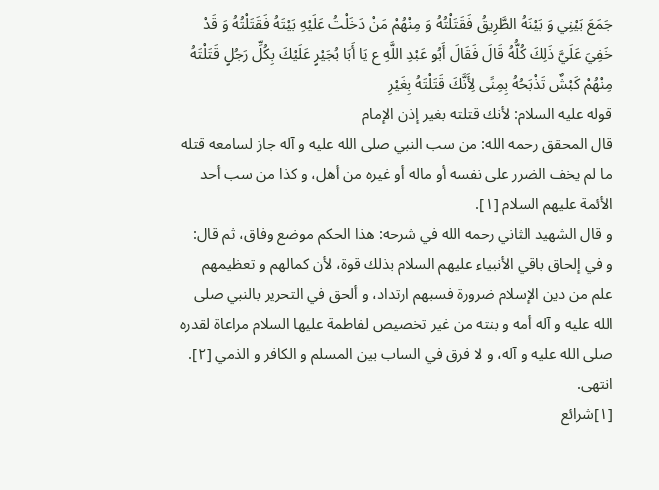جَمَعَ بَيْنِي وَ بَيْنَهُ الطَّرِيقُ فَقَتَلْتُهُ وَ مِنْهُمْ مَنْ دَخَلْتُ عَلَيْهِ بَيْتَهُ فَقَتَلْتُهُ وَ قَدْ خَفِيَ عَلَيَّ ذَلِكَ كُلُّهُ قَالَ فَقَالَ أَبُو عَبْدِ اللَّهِ ع يَا أَبَا بُجَيْرٍ عَلَيْكَ بِكُلِّ رَجُلٍ قَتَلْتَهُ مِنْهُمْ كَبْشٌ تَذْبَحُهُ بِمِنًى لِأَنَّكَ قَتَلْتَهُ بِغَيْرِ
قوله عليه السلام: لأنك قتلته بغير إذن الإمام
قال المحقق رحمه الله: من سب النبي صلى الله عليه و آله جاز لسامعه قتله ما لم يخف الضرر على نفسه أو ماله أو غيره من أهل، و كذا من سب أحد الأئمة عليهم السلام [١].
و قال الشهيد الثاني رحمه الله في شرحه: هذا الحكم موضع وفاق، ثم قال:
و في إلحاق باقي الأنبياء عليهم السلام بذلك قوة، لأن كمالهم و تعظيمهم علم من دين الإسلام ضرورة فسبهم ارتداد، و ألحق في التحرير بالنبي صلى الله عليه و آله أمه و بنته من غير تخصيص لفاطمة عليها السلام مراعاة لقدره صلى الله عليه و آله، و لا فرق في الساب بين المسلم و الكافر و الذمي [٢]. انتهى.
[١]شرائع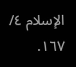الإسلام ٤/ ١٦٧.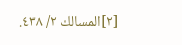[٢]المسالك ٢/ ٤٣٨.